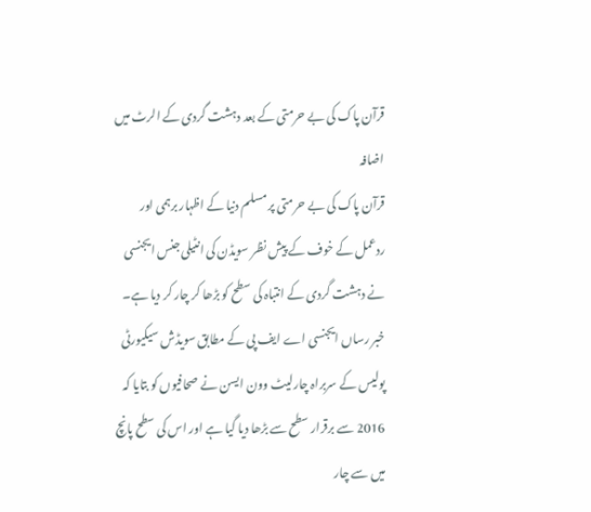قرآن پاک کی بے حرمتی کے بعد دہشت گردی کے الرٹ میں اضافہ
قرآن پاک کی بے حرمتی پر مسلم دنیا کے اظہار برہمی اور ردعمل کے خوف کے پیش نظر سویڈن کی انٹیلی جنس ایجنسی نے دہشت گردی کے انتباہ کی سطح کو بڑھا کر چار کر دیا ہے۔
خبر رساں ایجنسی اے ایف پی کے مطابق سویڈش سیکیورٹی پولیس کے سربراہ چارلیٹ وون ایسن نے صحافیوں کو بتایا کہ 2016 سے برقرار سطح سے بڑھا دیا گیا ہے اور اس کی سطح پانچ میں سے چار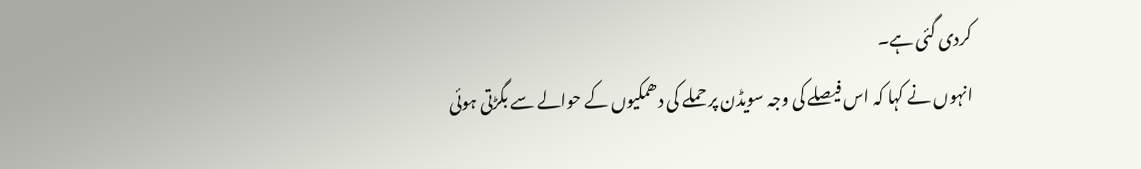کردی گئی ہے۔
انہوں نے کہا کہ اس فیصلے کی وجہ سویڈن پر حملے کی دھمکیوں کے حوالے سے بگڑتی ہوئی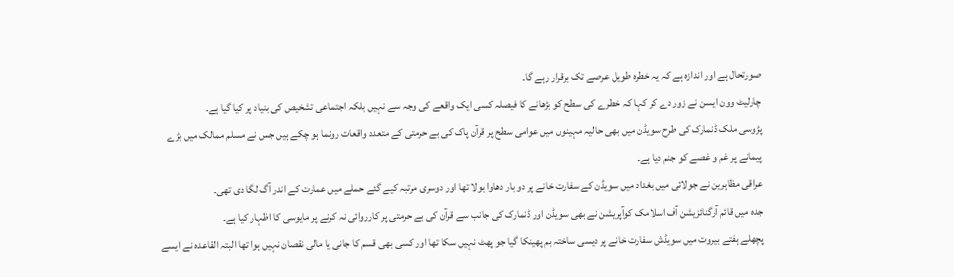صورتحال ہے اور اندازہ ہے کہ یہ خطرہ طویل عرصے تک برقرار رہے گا۔
چارلیٹ وون ایسن نے زور دے کر کہا کہ خطرے کی سطح کو بڑھانے کا فیصلہ کسی ایک واقعے کی وجہ سے نہیں بلکہ اجتماعی تشخیص کی بنیاد پر کیا گیا ہے۔
پڑوسی ملک ڈنمارک کی طرح سویڈن میں بھی حالیہ مہینوں میں عوامی سطح پر قرآن پاک کی بے حرمتی کے متعدد واقعات رونما ہو چکے ہیں جس نے مسلم ممالک میں بڑے پیمانے پر غم و غصے کو جنم دیا ہے۔
عراقی مظاہرین نے جولائی میں بغداد میں سویڈن کے سفارت خانے پر دو بار دھاوا بولا تھا اور دوسری مرتبہ کیے گئے حملے میں عمارت کے اندر آگ لگا دی تھی۔
جدہ میں قائم آرگنائزیشن آف اسلامک کوآپریشن نے بھی سویڈن اور ڈنمارک کی جانب سے قرآن کی بے حرمتی پر کارروائی نہ کرنے پر مایوسی کا اظہار کیا ہے۔
پچھلے ہفتے بیروت میں سویڈش سفارت خانے پر دیسی ساختہ بم پھینکا گیا جو پھٹ نہیں سکا تھا اور کسی بھی قسم کا جانی یا مالی نقصان نہیں ہوا تھا البتہ القاعدہ نے ایسے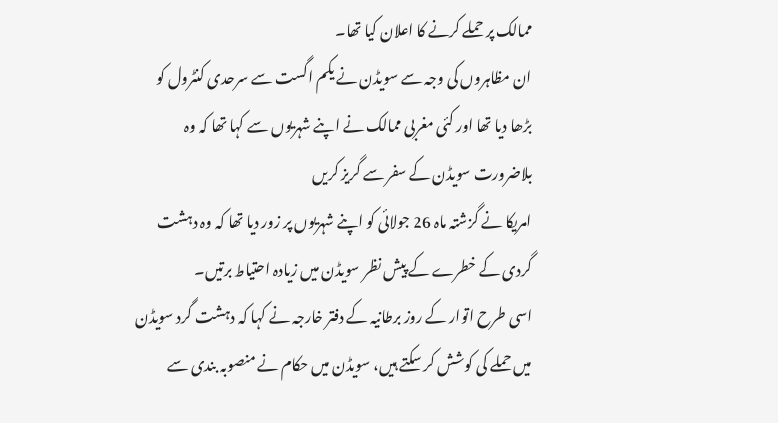ممالک پر حملے کرنے کا اعلان کیا تھا۔
ان مظاہروں کی وجہ سے سویڈن نے یکم اگست سے سرحدی کنٹرول کو بڑھا دیا تھا اور کئی مغربی ممالک نے اپنے شہریوں سے کہا تھا کہ وہ بلاضرورت سویڈن کے سفر سے گریز کریں
امریکا نے گزشتہ ماہ 26 جولائی کو اپنے شہریوں پر زور دیا تھا کہ وہ دہشت گردی کے خطرے کے پیش نظر سویڈن میں زیادہ احتیاط برتیں۔
اسی طرح اتوار کے روز برطانیہ کے دفتر خارجہ نے کہا کہ دہشت گرد سویڈن میں حملے کی کوشش کر سکتے ہیں، سویڈن میں حکام نے منصوبہ بندی سے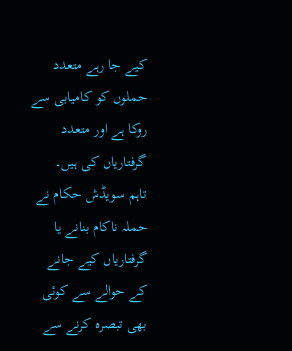کیے جا رہے متعدد حملوں کو کامیابی سے روکا ہے اور متعدد گرفتاریاں کی ہیں۔
تاہم سویڈش حکام نے حملہ ناکام بنانے یا گرفتاریاں کیے جانے کے حوالے سے کوئی بھی تبصرہ کرنے سے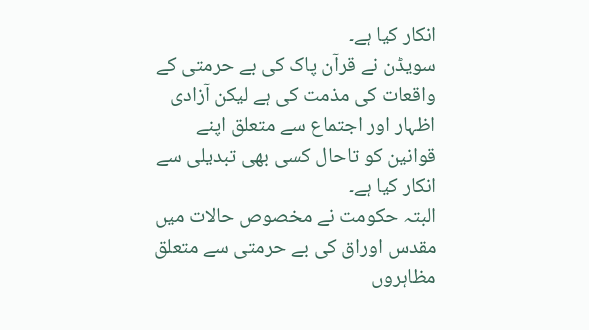انکار کیا ہے۔
سویڈن نے قرآن پاک کی بے حرمتی کے واقعات کی مذمت کی ہے لیکن آزادی اظہار اور اجتماع سے متعلق اپنے قوانین کو تاحال کسی بھی تبدیلی سے انکار کیا ہے۔
البتہ حکومت نے مخصوص حالات میں مقدس اوراق کی بے حرمتی سے متعلق مظاہروں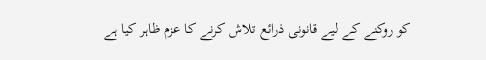کو روکنے کے لیے قانونی ذرائع تلاش کرنے کا عزم ظاہر کیا ہے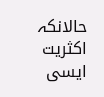حالانکہ اکثریت ایسی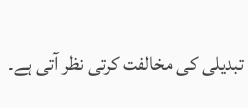تبدیلی کی مخالفت کرتی نظر آتی ہے۔